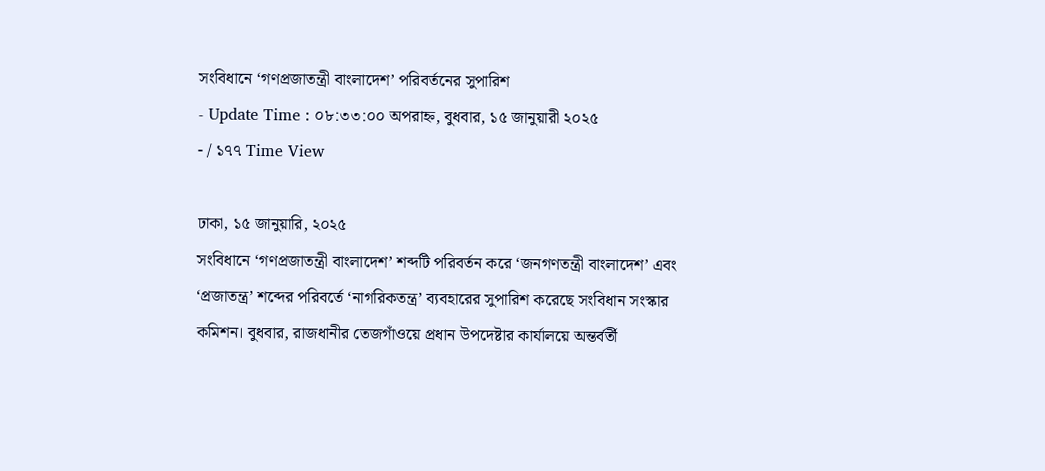সংবিধানে ‘গণপ্রজাতন্ত্রী বাংলাদেশ’ পরিবর্তনের সুপারিশ
- Update Time : ০৮:৩৩:০০ অপরাহ্ন, বুধবার, ১৫ জানুয়ারী ২০২৫
- / ১৭৭ Time View

ঢাকা, ১৫ জানুয়ারি, ২০২৫
সংবিধানে ‘গণপ্রজাতন্ত্রী বাংলাদেশ’ শব্দটি পরিবর্তন করে ‘জনগণতন্ত্রী বাংলাদেশ’ এবং ‘প্রজাতন্ত্র’ শব্দের পরিবর্তে ‘নাগরিকতন্ত্র’ ব্যবহারের সুপারিশ করেছে সংবিধান সংস্কার কমিশন। বুধবার, রাজধানীর তেজগাঁওয়ে প্রধান উপদেষ্টার কার্যালয়ে অন্তর্বর্তী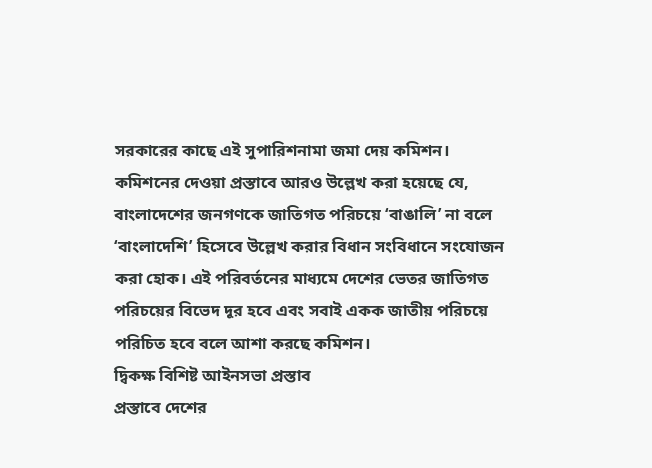সরকারের কাছে এই সুপারিশনামা জমা দেয় কমিশন।
কমিশনের দেওয়া প্রস্তাবে আরও উল্লেখ করা হয়েছে যে, বাংলাদেশের জনগণকে জাতিগত পরিচয়ে ‘বাঙালি’ না বলে ‘বাংলাদেশি’ হিসেবে উল্লেখ করার বিধান সংবিধানে সংযোজন করা হোক। এই পরিবর্তনের মাধ্যমে দেশের ভেতর জাতিগত পরিচয়ের বিভেদ দূর হবে এবং সবাই একক জাতীয় পরিচয়ে পরিচিত হবে বলে আশা করছে কমিশন।
দ্বিকক্ষ বিশিষ্ট আইনসভা প্রস্তাব
প্রস্তাবে দেশের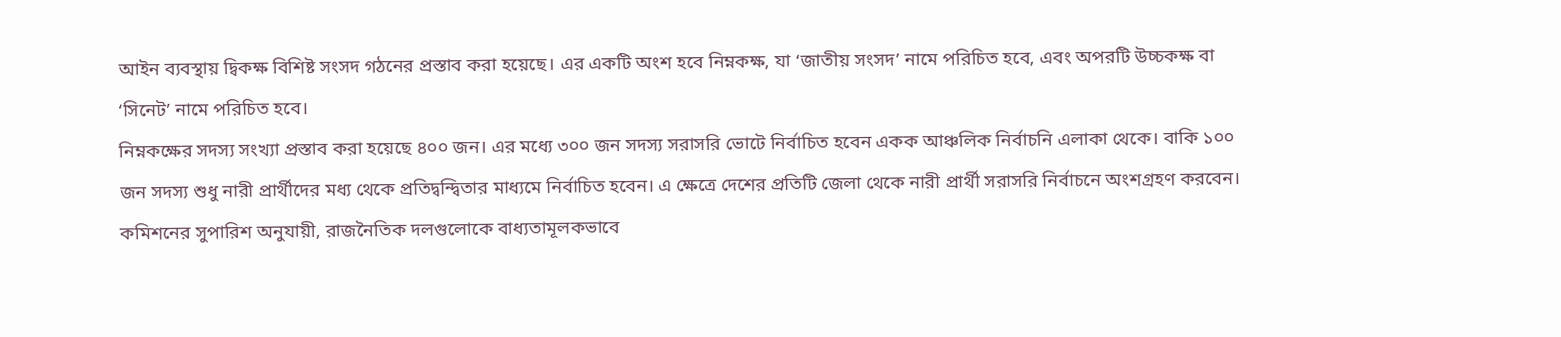আইন ব্যবস্থায় দ্বিকক্ষ বিশিষ্ট সংসদ গঠনের প্রস্তাব করা হয়েছে। এর একটি অংশ হবে নিম্নকক্ষ, যা ‘জাতীয় সংসদ’ নামে পরিচিত হবে, এবং অপরটি উচ্চকক্ষ বা ‘সিনেট’ নামে পরিচিত হবে।
নিম্নকক্ষের সদস্য সংখ্যা প্রস্তাব করা হয়েছে ৪০০ জন। এর মধ্যে ৩০০ জন সদস্য সরাসরি ভোটে নির্বাচিত হবেন একক আঞ্চলিক নির্বাচনি এলাকা থেকে। বাকি ১০০ জন সদস্য শুধু নারী প্রার্থীদের মধ্য থেকে প্রতিদ্বন্দ্বিতার মাধ্যমে নির্বাচিত হবেন। এ ক্ষেত্রে দেশের প্রতিটি জেলা থেকে নারী প্রার্থী সরাসরি নির্বাচনে অংশগ্রহণ করবেন।
কমিশনের সুপারিশ অনুযায়ী, রাজনৈতিক দলগুলোকে বাধ্যতামূলকভাবে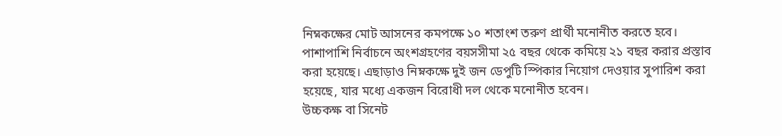নিম্নকক্ষের মোট আসনের কমপক্ষে ১০ শতাংশ তরুণ প্রার্থী মনোনীত করতে হবে। পাশাপাশি নির্বাচনে অংশগ্রহণের বয়সসীমা ২৫ বছর থেকে কমিয়ে ২১ বছর করার প্রস্তাব করা হয়েছে। এছাড়াও নিম্নকক্ষে দুই জন ডেপুটি স্পিকার নিয়োগ দেওয়ার সুপারিশ করা হয়েছে, যার মধ্যে একজন বিরোধী দল থেকে মনোনীত হবেন।
উচ্চকক্ষ বা সিনেট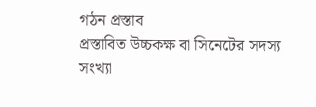গঠন প্রস্তাব
প্রস্তাবিত উচ্চকক্ষ বা সিনেটের সদস্য সংখ্যা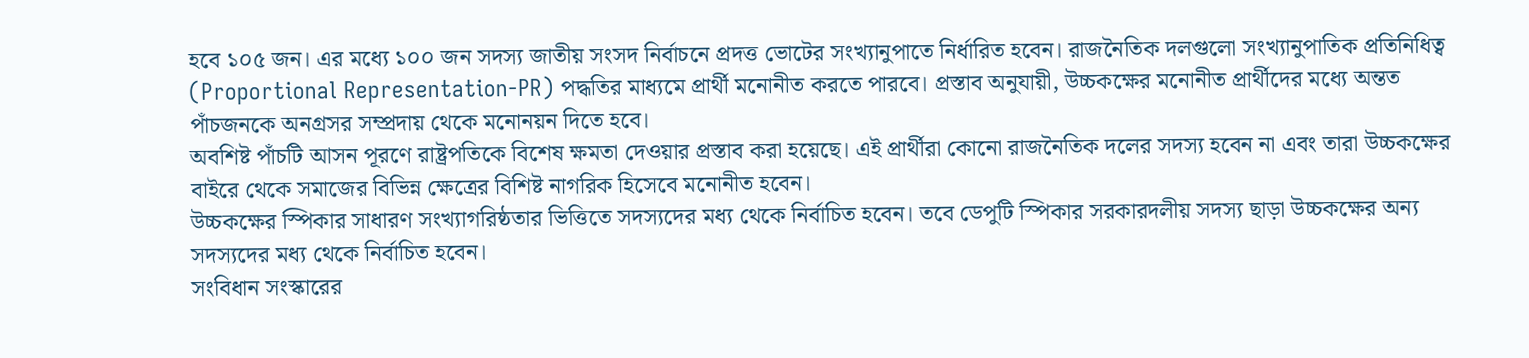হবে ১০৫ জন। এর মধ্যে ১০০ জন সদস্য জাতীয় সংসদ নির্বাচনে প্রদত্ত ভোটের সংখ্যানুপাতে নির্ধারিত হবেন। রাজনৈতিক দলগুলো সংখ্যানুপাতিক প্রতিনিধিত্ব (Proportional Representation-PR) পদ্ধতির মাধ্যমে প্রার্থী মনোনীত করতে পারবে। প্রস্তাব অনুযায়ী, উচ্চকক্ষের মনোনীত প্রার্থীদের মধ্যে অন্তত পাঁচজনকে অনগ্রসর সম্প্রদায় থেকে মনোনয়ন দিতে হবে।
অবশিষ্ট পাঁচটি আসন পূরণে রাষ্ট্রপতিকে বিশেষ ক্ষমতা দেওয়ার প্রস্তাব করা হয়েছে। এই প্রার্থীরা কোনো রাজনৈতিক দলের সদস্য হবেন না এবং তারা উচ্চকক্ষের বাইরে থেকে সমাজের বিভিন্ন ক্ষেত্রের বিশিষ্ট নাগরিক হিসেবে মনোনীত হবেন।
উচ্চকক্ষের স্পিকার সাধারণ সংখ্যাগরিষ্ঠতার ভিত্তিতে সদস্যদের মধ্য থেকে নির্বাচিত হবেন। তবে ডেপুটি স্পিকার সরকারদলীয় সদস্য ছাড়া উচ্চকক্ষের অন্য সদস্যদের মধ্য থেকে নির্বাচিত হবেন।
সংবিধান সংস্কারের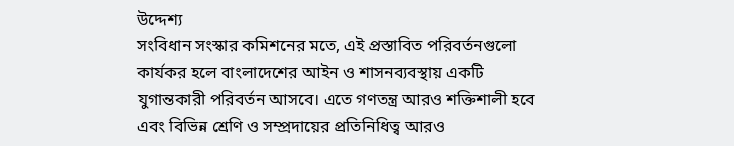উদ্দেশ্য
সংবিধান সংস্কার কমিশনের মতে, এই প্রস্তাবিত পরিবর্তনগুলো কার্যকর হলে বাংলাদেশের আইন ও শাসনব্যবস্থায় একটি যুগান্তকারী পরিবর্তন আসবে। এতে গণতন্ত্র আরও শক্তিশালী হবে এবং বিভিন্ন শ্রেণি ও সম্প্রদায়ের প্রতিনিধিত্ব আরও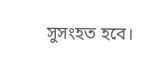সুসংহত হবে।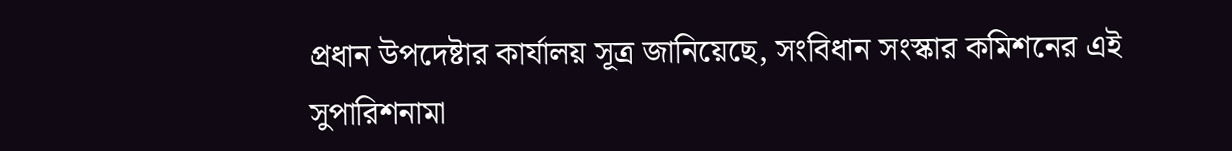প্রধান উপদেষ্টার কার্যালয় সূত্র জানিয়েছে, সংবিধান সংস্কার কমিশনের এই সুপারিশনামা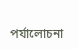পর্যালোচনা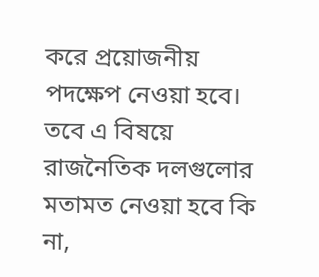করে প্রয়োজনীয় পদক্ষেপ নেওয়া হবে। তবে এ বিষয়ে রাজনৈতিক দলগুলোর মতামত নেওয়া হবে কি না,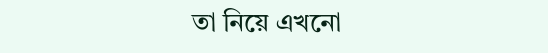তা নিয়ে এখনো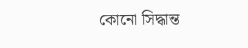কোনো সিদ্ধান্ত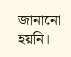জানানো হয়নি।